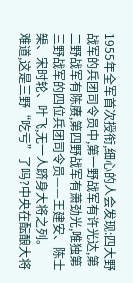1955年全军首次授衔,细心的人会发现:四大野战军的兵团司令员中,第一野战军有许光达,第二野战军有陈赓,第四野战军有萧劲光,唯独第三野战军的四位兵团司令员——王建安、陈士榘、宋时轮、叶飞,无一人跻身大将之列。
难道,这是三野“吃亏”了吗?中央在酝酿大将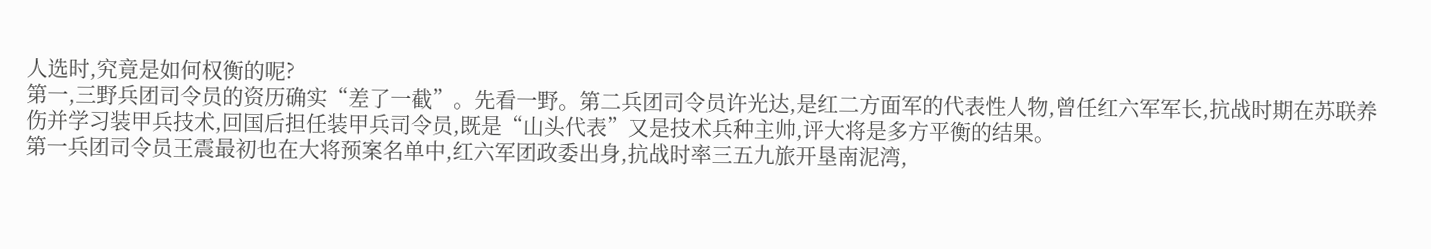人选时,究竟是如何权衡的呢?
第一,三野兵团司令员的资历确实“差了一截”。先看一野。第二兵团司令员许光达,是红二方面军的代表性人物,曾任红六军军长,抗战时期在苏联养伤并学习装甲兵技术,回国后担任装甲兵司令员,既是“山头代表”又是技术兵种主帅,评大将是多方平衡的结果。
第一兵团司令员王震最初也在大将预案名单中,红六军团政委出身,抗战时率三五九旅开垦南泥湾,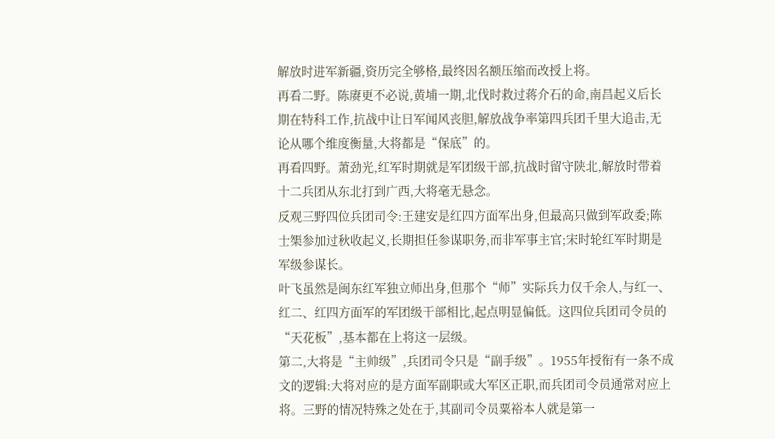解放时进军新疆,资历完全够格,最终因名额压缩而改授上将。
再看二野。陈赓更不必说,黄埔一期,北伐时救过蒋介石的命,南昌起义后长期在特科工作,抗战中让日军闻风丧胆,解放战争率第四兵团千里大追击,无论从哪个维度衡量,大将都是“保底”的。
再看四野。萧劲光,红军时期就是军团级干部,抗战时留守陕北,解放时带着十二兵团从东北打到广西,大将毫无悬念。
反观三野四位兵团司令:王建安是红四方面军出身,但最高只做到军政委;陈士榘参加过秋收起义,长期担任参谋职务,而非军事主官;宋时轮红军时期是军级参谋长。
叶飞虽然是闽东红军独立师出身,但那个“师”实际兵力仅千余人,与红一、红二、红四方面军的军团级干部相比,起点明显偏低。这四位兵团司令员的“天花板”,基本都在上将这一层级。
第二,大将是“主帅级”,兵团司令只是“副手级”。1955年授衔有一条不成文的逻辑:大将对应的是方面军副职或大军区正职,而兵团司令员通常对应上将。三野的情况特殊之处在于,其副司令员粟裕本人就是第一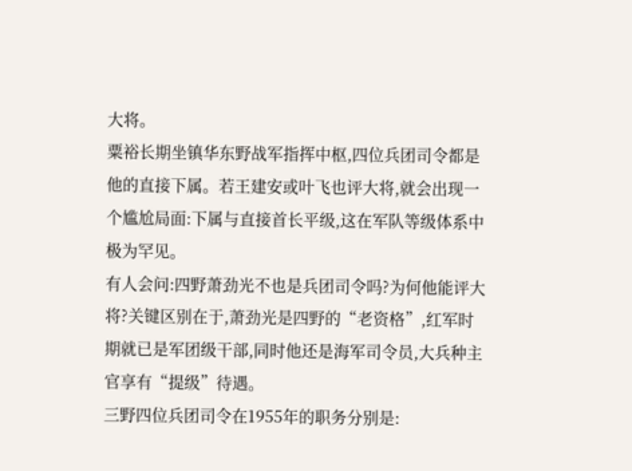大将。
粟裕长期坐镇华东野战军指挥中枢,四位兵团司令都是他的直接下属。若王建安或叶飞也评大将,就会出现一个尴尬局面:下属与直接首长平级,这在军队等级体系中极为罕见。
有人会问:四野萧劲光不也是兵团司令吗?为何他能评大将?关键区别在于,萧劲光是四野的“老资格”,红军时期就已是军团级干部,同时他还是海军司令员,大兵种主官享有“提级”待遇。
三野四位兵团司令在1955年的职务分别是: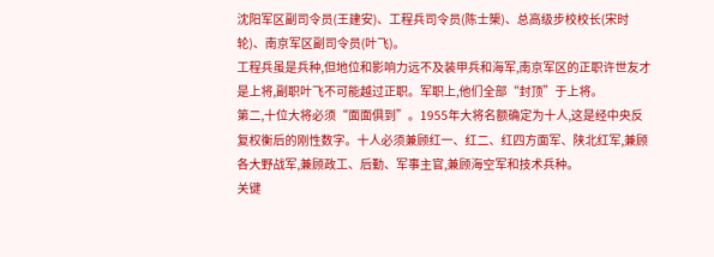沈阳军区副司令员(王建安)、工程兵司令员(陈士榘)、总高级步校校长(宋时轮)、南京军区副司令员(叶飞)。
工程兵虽是兵种,但地位和影响力远不及装甲兵和海军,南京军区的正职许世友才是上将,副职叶飞不可能越过正职。军职上,他们全部“封顶”于上将。
第二,十位大将必须“面面俱到”。1955年大将名额确定为十人,这是经中央反复权衡后的刚性数字。十人必须兼顾红一、红二、红四方面军、陕北红军,兼顾各大野战军,兼顾政工、后勤、军事主官,兼顾海空军和技术兵种。
关键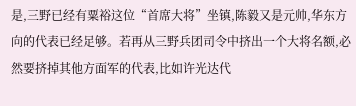是,三野已经有粟裕这位“首席大将”坐镇,陈毅又是元帅,华东方向的代表已经足够。若再从三野兵团司令中挤出一个大将名额,必然要挤掉其他方面军的代表,比如许光达代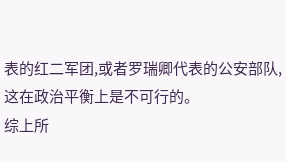表的红二军团,或者罗瑞卿代表的公安部队,这在政治平衡上是不可行的。
综上所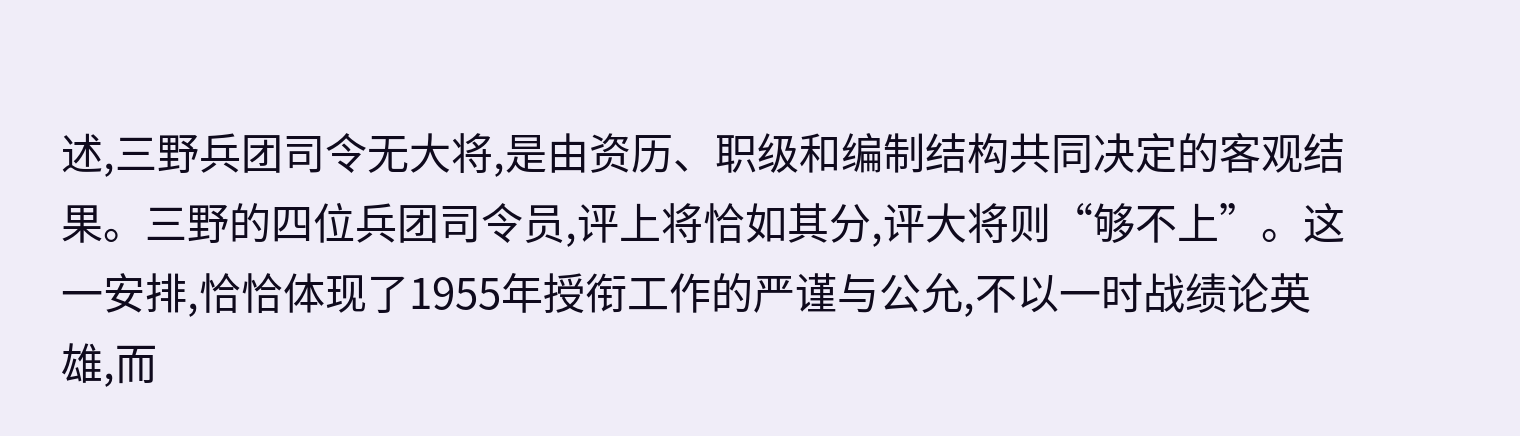述,三野兵团司令无大将,是由资历、职级和编制结构共同决定的客观结果。三野的四位兵团司令员,评上将恰如其分,评大将则“够不上”。这一安排,恰恰体现了1955年授衔工作的严谨与公允,不以一时战绩论英雄,而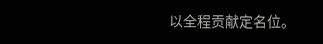以全程贡献定名位。